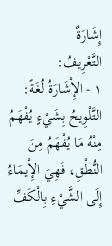إِشَارَةٌ
التَّعْرِيفُ:
١ - الإِْشَارَةُ لُغَةً: التَّلْوِيحُ بِشَيْءٍ يُفْهَمُ مِنْهُ مَا يُفْهَمُ مِنَ النُّطْقِ، فَهِيَ الإِْيمَاءُ إِلَى الشَّيْءِ بِالْكَفِّ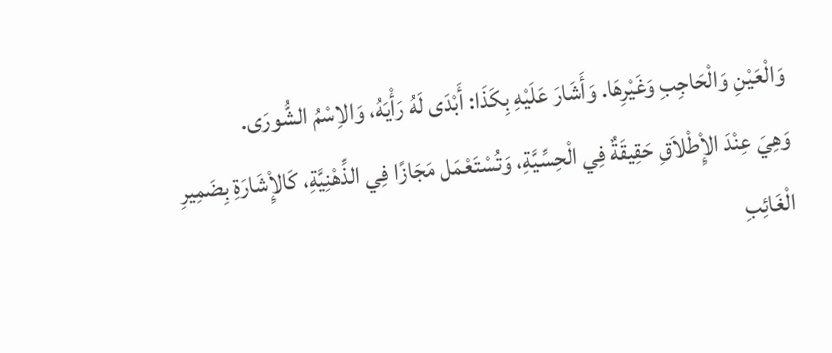وَالْعَيْنِ وَالْحَاجِبِ وَغَيْرِهَا. وَأَشَارَ عَلَيْهِ بِكَذَا: أَبْدَى لَهُ رَأْيَهُ، وَالاِسْمُ الشُّورَى.
وَهِيَ عِنْدَ الإِْطْلاَقِ حَقِيقَةٌ فِي الْحِسِّيَّةِ، وَتُسْتَعْمَل مَجَازًا فِي الذِّهْنِيَّةِ، كَالإِْشَارَةِ بِضَمِيرِ الْغَائِبِ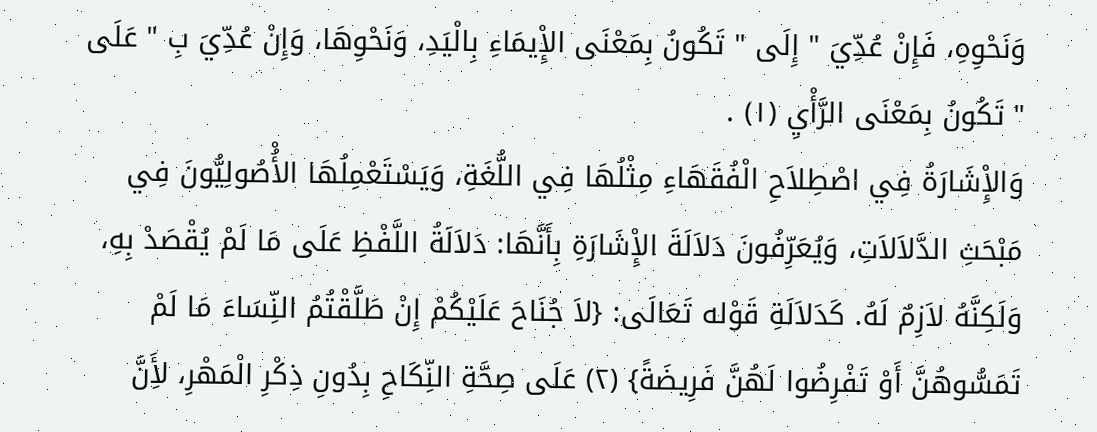وَنَحْوِهِ، فَإِنْ عُدِّيَ " إِلَى " تَكُونُ بِمَعْنَى الإِْيمَاءِ بِالْيَدِ، وَنَحْوِهَا، وَإِنْ عُدِّيَ بِ " عَلَى " تَكُونُ بِمَعْنَى الرَّأْيِ (١) .
وَالإِْشَارَةُ فِي اصْطِلاَحِ الْفُقَهَاءِ مِثْلُهَا فِي اللُّغَةِ، وَيَسْتَعْمِلُهَا الأُْصُولِيُّونَ فِي مَبْحَثِ الدَّلاَلاَتِ، وَيُعَرِّفُونَ دَلاَلَةَ الإِْشَارَةِ بِأَنَّهَا: دَلاَلَةُ اللَّفْظِ عَلَى مَا لَمْ يُقْصَدْ بِهِ، وَلَكِنَّهُ لاَزِمٌ لَهُ. كَدَلاَلَةِ قَوْله تَعَالَى: {لاَ جُنَاحَ عَلَيْكُمْ إِنْ طَلَّقْتُمُ النِّسَاءَ مَا لَمْ تَمَسُّوهُنَّ أَوْ تَفْرِضُوا لَهُنَّ فَرِيضَةً} (٢) عَلَى صِحَّةِ النِّكَاحِ بِدُونِ ذِكْرِ الْمَهْرِ، لأَِنَّ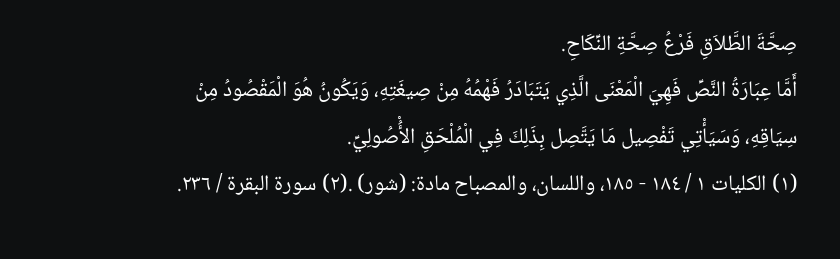صِحَّةَ الطَّلاَقِ فَرْعُ صِحَّةِ النِّكَاحِ.
أَمَّا عِبَارَةُ النَّصِّ فَهِيَ الْمَعْنَى الَّذِي يَتَبَادَرُ فَهْمُهُ مِنْ صِيغَتِهِ، وَيَكُونُ هُوَ الْمَقْصُودُ مِنْ سِيَاقِهِ، وَسَيَأْتِي تَفْصِيل مَا يَتَّصِل بِذَلِكَ فِي الْمُلْحَقِ الأُْصُولِيِّ.
(١) الكليات ١ / ١٨٤ - ١٨٥، واللسان، والمصباح مادة: (شور) .(٢) سورة البقرة / ٢٣٦.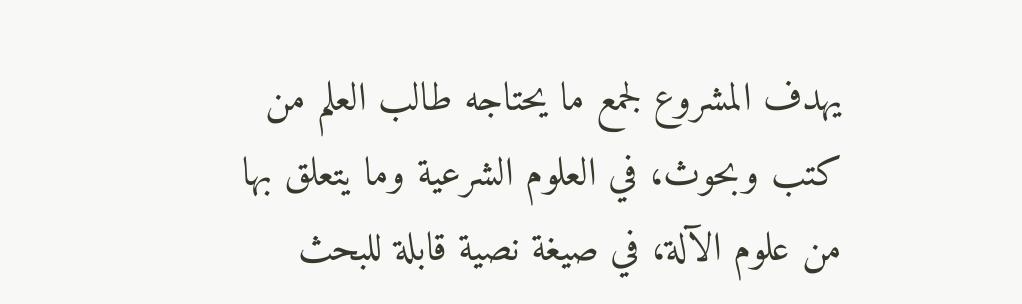يهدف المشروع لجمع ما يحتاجه طالب العلم من كتب وبحوث، في العلوم الشرعية وما يتعلق بها من علوم الآلة، في صيغة نصية قابلة للبحث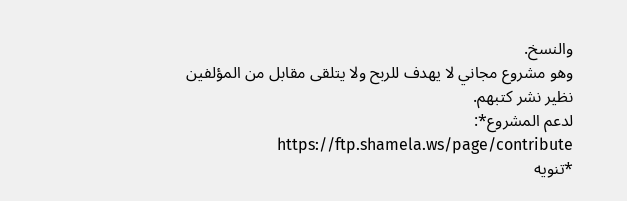والنسخ.
وهو مشروع مجاني لا يهدف للربح ولا يتلقى مقابل من المؤلفين نظير نشر كتبهم.
لدعم المشروع*: https://ftp.shamela.ws/page/contribute
*تنويه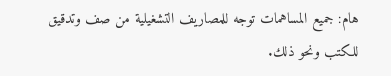هام: جميع المساهمات توجه للمصاريف التشغيلية من صف وتدقيق للكتب ونحو ذلك.